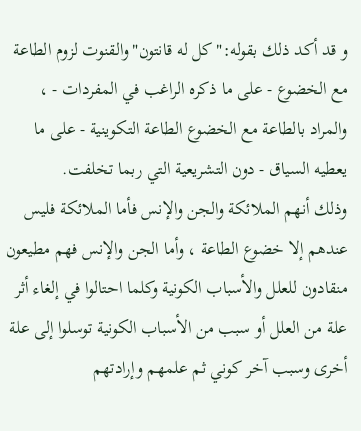و قد أكد ذلك بقوله:"كل له قانتون"والقنوت لزوم الطاعة مع الخضوع - على ما ذكره الراغب في المفردات - ، والمراد بالطاعة مع الخضوع الطاعة التكوينية - على ما يعطيه السياق - دون التشريعية التي ربما تخلفت.
وذلك أنهم الملائكة والجن والإنس فأما الملائكة فليس عندهم إلا خضوع الطاعة ، وأما الجن والإنس فهم مطيعون منقادون للعلل والأسباب الكونية وكلما احتالوا في إلغاء أثر علة من العلل أو سبب من الأسباب الكونية توسلوا إلى علة أخرى وسبب آخر كوني ثم علمهم وإرادتهم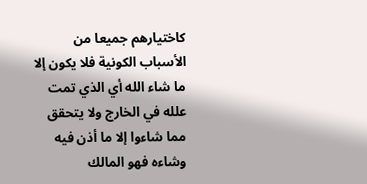كاختيارهم جميعا من الأسباب الكونية فلا يكون إلا ما شاء الله أي الذي تمت علله في الخارج ولا يتحقق مما شاءوا إلا ما أذن فيه وشاءه فهو المالك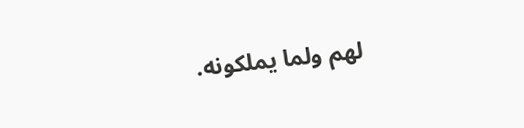لهم ولما يملكونه.